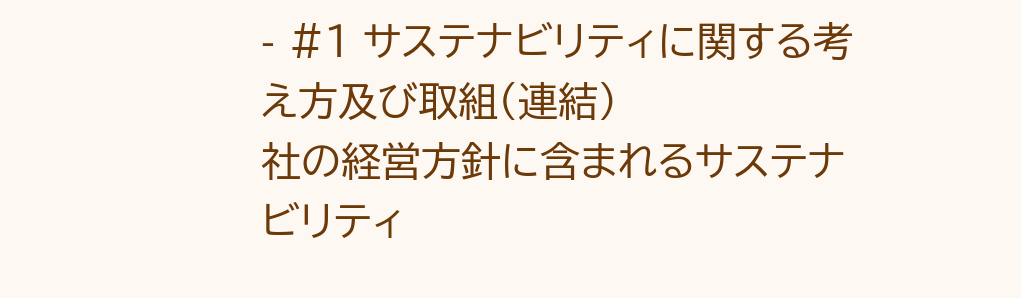- #1 サステナビリティに関する考え方及び取組(連結)
社の経営方針に含まれるサステナビリティ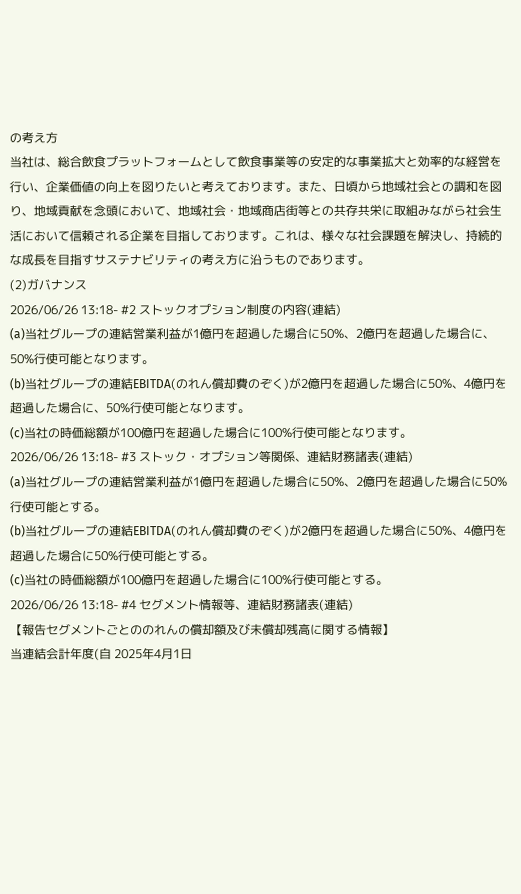の考え方
当社は、総合飲食プラットフォームとして飲食事業等の安定的な事業拡大と効率的な経営を行い、企業価値の向上を図りたいと考えております。また、日頃から地域社会との調和を図り、地域貢献を念頭において、地域社会・地域商店街等との共存共栄に取組みながら社会生活において信頼される企業を目指しております。これは、様々な社会課題を解決し、持続的な成長を目指すサステナビリティの考え方に沿うものであります。
(2)ガバナンス
2026/06/26 13:18- #2 ストックオプション制度の内容(連結)
(a)当社グループの連結営業利益が1億円を超過した場合に50%、2億円を超過した場合に、50%行使可能となります。
(b)当社グループの連結EBITDA(のれん償却費のぞく)が2億円を超過した場合に50%、4億円を超過した場合に、50%行使可能となります。
(c)当社の時価総額が100億円を超過した場合に100%行使可能となります。
2026/06/26 13:18- #3 ストック・オプション等関係、連結財務諸表(連結)
(a)当社グループの連結営業利益が1億円を超過した場合に50%、2億円を超過した場合に50%行使可能とする。
(b)当社グループの連結EBITDA(のれん償却費のぞく)が2億円を超過した場合に50%、4億円を超過した場合に50%行使可能とする。
(c)当社の時価総額が100億円を超過した場合に100%行使可能とする。
2026/06/26 13:18- #4 セグメント情報等、連結財務諸表(連結)
【報告セグメントごとののれんの償却額及び未償却残高に関する情報】
当連結会計年度(自 2025年4月1日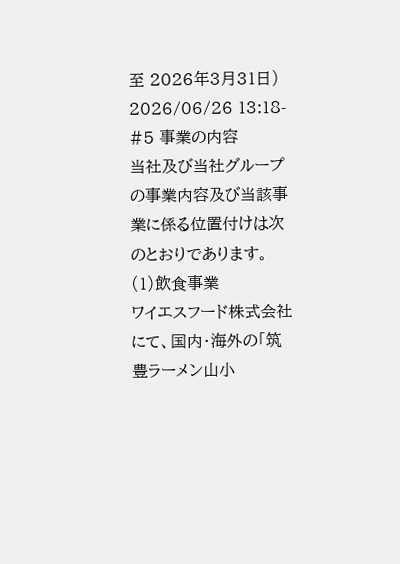至 2026年3月31日)
2026/06/26 13:18- #5 事業の内容
当社及び当社グループの事業内容及び当該事業に係る位置付けは次のとおりであります。
(1)飲食事業
ワイエスフード株式会社にて、国内・海外の「筑豊ラーメン山小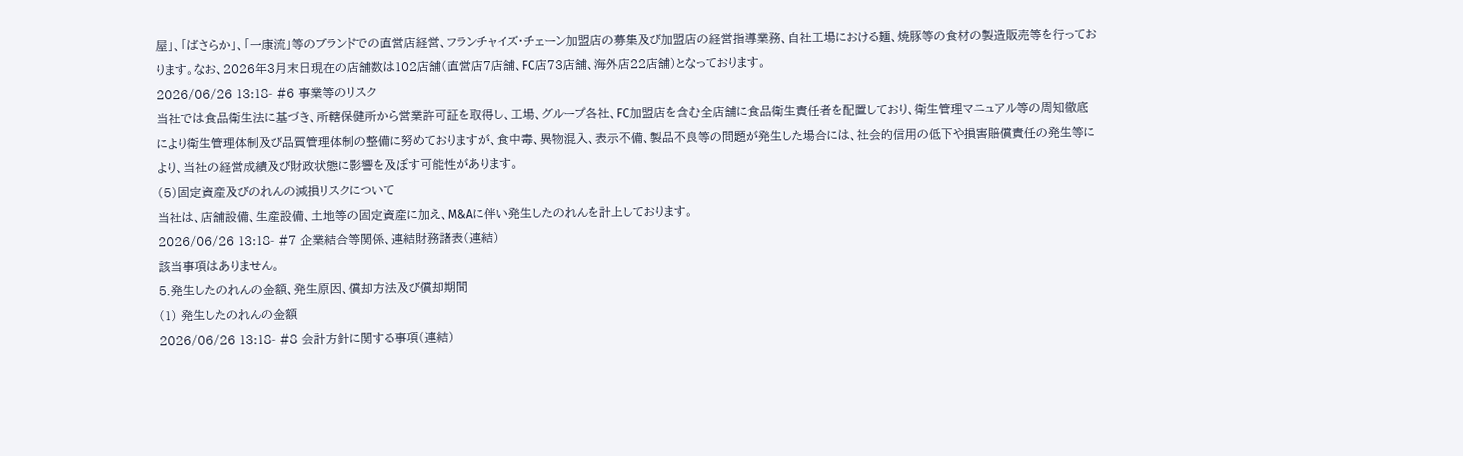屋」、「ばさらか」、「一康流」等のブランドでの直営店経営、フランチャイズ・チェーン加盟店の募集及び加盟店の経営指導業務、自社工場における麺、焼豚等の食材の製造販売等を行っております。なお、2026年3月末日現在の店舗数は102店舗(直営店7店舗、FC店73店舗、海外店22店舗)となっております。
2026/06/26 13:18- #6 事業等のリスク
当社では食品衛生法に基づき、所轄保健所から営業許可証を取得し、工場、グループ各社、FC加盟店を含む全店舗に食品衛生責任者を配置しており、衛生管理マニュアル等の周知徹底により衛生管理体制及び品質管理体制の整備に努めておりますが、食中毒、異物混入、表示不備、製品不良等の問題が発生した場合には、社会的信用の低下や損害賠償責任の発生等により、当社の経営成績及び財政状態に影響を及ぼす可能性があります。
(5)固定資産及びのれんの減損リスクについて
当社は、店舗設備、生産設備、土地等の固定資産に加え、M&Aに伴い発生したのれんを計上しております。
2026/06/26 13:18- #7 企業結合等関係、連結財務諸表(連結)
該当事項はありません。
5.発生したのれんの金額、発生原因、償却方法及び償却期間
(1) 発生したのれんの金額
2026/06/26 13:18- #8 会計方針に関する事項(連結)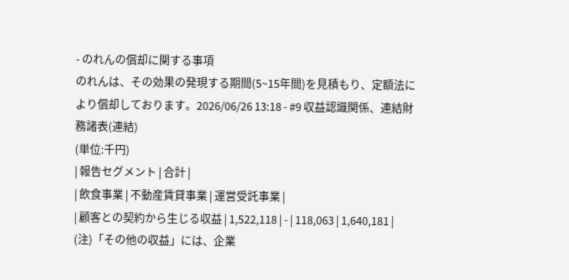- のれんの償却に関する事項
のれんは、その効果の発現する期間(5~15年間)を見積もり、定額法により償却しております。2026/06/26 13:18 - #9 収益認識関係、連結財務諸表(連結)
(単位:千円)
| 報告セグメント | 合計 |
| 飲食事業 | 不動産賃貸事業 | 運営受託事業 |
| 顧客との契約から生じる収益 | 1,522,118 | - | 118,063 | 1,640,181 |
(注)「その他の収益」には、企業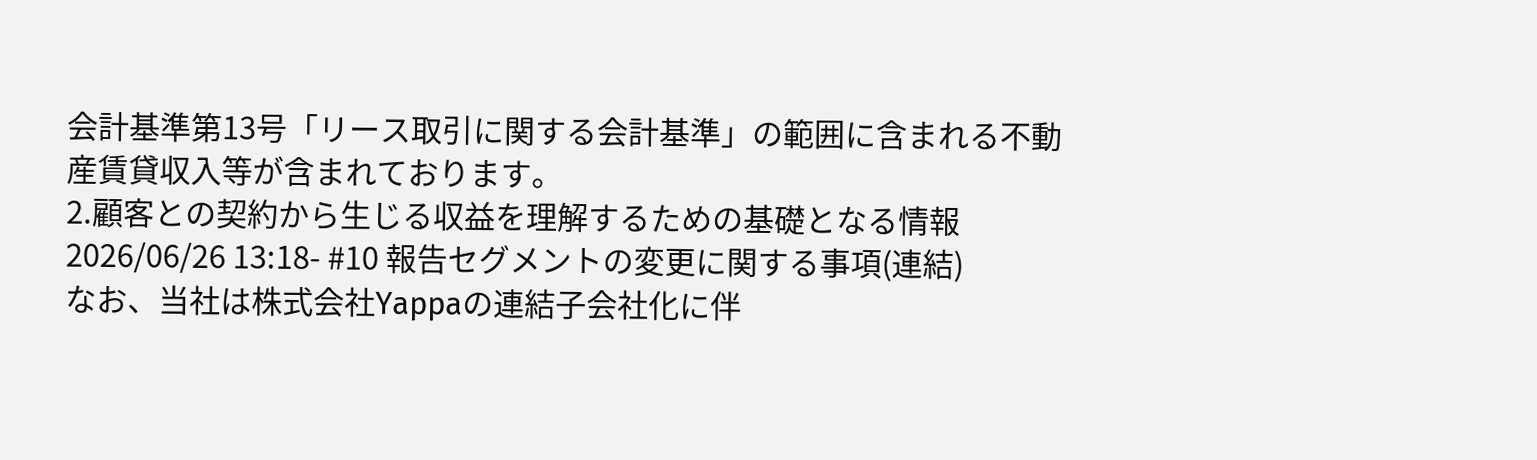会計基準第13号「リース取引に関する会計基準」の範囲に含まれる不動産賃貸収入等が含まれております。
2.顧客との契約から生じる収益を理解するための基礎となる情報
2026/06/26 13:18- #10 報告セグメントの変更に関する事項(連結)
なお、当社は株式会社Yappaの連結子会社化に伴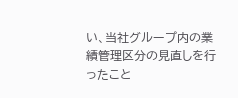い、当社グループ内の業績管理区分の見直しを行ったこと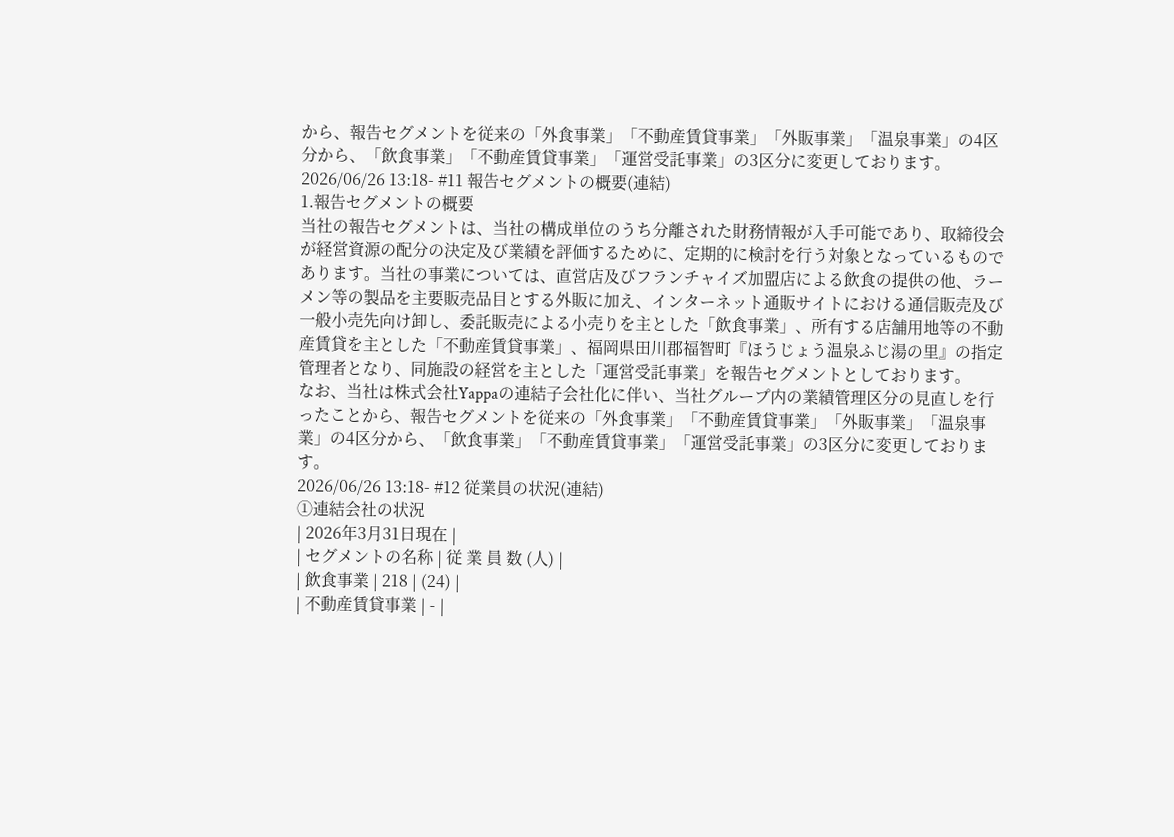から、報告セグメントを従来の「外食事業」「不動産賃貸事業」「外販事業」「温泉事業」の4区分から、「飲食事業」「不動産賃貸事業」「運営受託事業」の3区分に変更しております。
2026/06/26 13:18- #11 報告セグメントの概要(連結)
1.報告セグメントの概要
当社の報告セグメントは、当社の構成単位のうち分離された財務情報が入手可能であり、取締役会が経営資源の配分の決定及び業績を評価するために、定期的に検討を行う対象となっているものであります。当社の事業については、直営店及びフランチャイズ加盟店による飲食の提供の他、ラーメン等の製品を主要販売品目とする外販に加え、インターネット通販サイトにおける通信販売及び一般小売先向け卸し、委託販売による小売りを主とした「飲食事業」、所有する店舗用地等の不動産賃貸を主とした「不動産賃貸事業」、福岡県田川郡福智町『ほうじょう温泉ふじ湯の里』の指定管理者となり、同施設の経営を主とした「運営受託事業」を報告セグメントとしております。
なお、当社は株式会社Yappaの連結子会社化に伴い、当社グループ内の業績管理区分の見直しを行ったことから、報告セグメントを従来の「外食事業」「不動産賃貸事業」「外販事業」「温泉事業」の4区分から、「飲食事業」「不動産賃貸事業」「運営受託事業」の3区分に変更しております。
2026/06/26 13:18- #12 従業員の状況(連結)
①連結会社の状況
| 2026年3月31日現在 |
| セグメントの名称 | 従 業 員 数 (人) |
| 飲食事業 | 218 | (24) |
| 不動産賃貸事業 | - |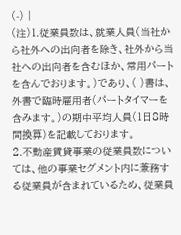(-) |
(注)1.従業員数は、就業人員(当社から社外への出向者を除き、社外から当社への出向者を含むほか、常用パートを含んでおります。)であり、( )書は、外書で臨時雇用者(パートタイマーを含みます。)の期中平均人員(1日8時間換算)を記載しております。
2.不動産賃貸事業の従業員数については、他の事業セグメント内に兼務する従業員が含まれているため、従業員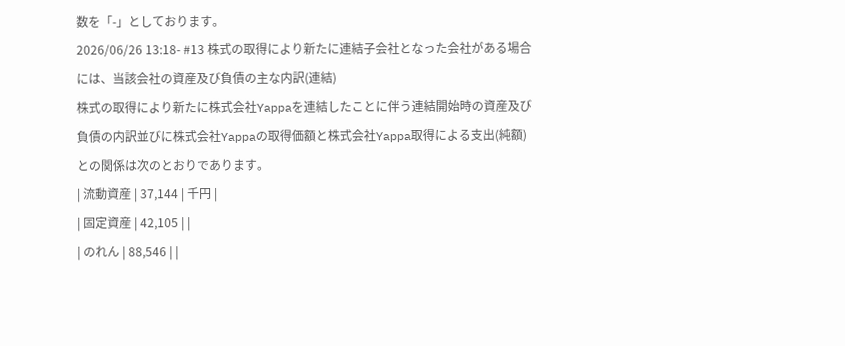数を「-」としております。
2026/06/26 13:18- #13 株式の取得により新たに連結子会社となった会社がある場合には、当該会社の資産及び負債の主な内訳(連結)
株式の取得により新たに株式会社Yappaを連結したことに伴う連結開始時の資産及び負債の内訳並びに株式会社Yappaの取得価額と株式会社Yappa取得による支出(純額)との関係は次のとおりであります。
| 流動資産 | 37,144 | 千円 |
| 固定資産 | 42,105 | |
| のれん | 88,546 | |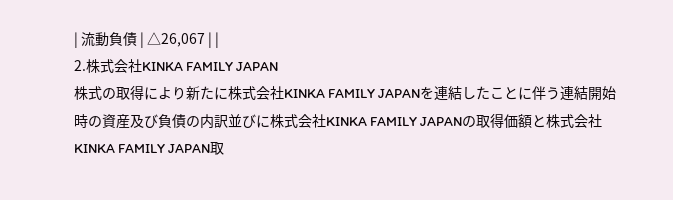| 流動負債 | △26,067 | |
2.株式会社KINKA FAMILY JAPAN
株式の取得により新たに株式会社KINKA FAMILY JAPANを連結したことに伴う連結開始時の資産及び負債の内訳並びに株式会社KINKA FAMILY JAPANの取得価額と株式会社KINKA FAMILY JAPAN取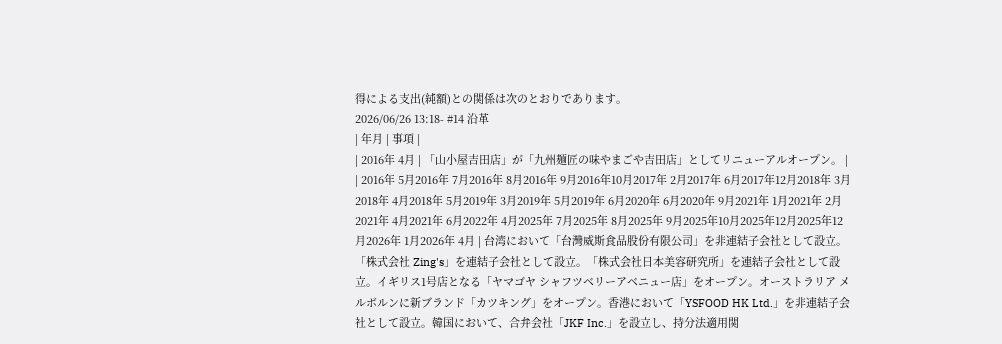得による支出(純額)との関係は次のとおりであります。
2026/06/26 13:18- #14 沿革
| 年月 | 事項 |
| 2016年 4月 | 「山小屋吉田店」が「九州麺匠の味やまごや吉田店」としてリニューアルオープン。 |
| 2016年 5月2016年 7月2016年 8月2016年 9月2016年10月2017年 2月2017年 6月2017年12月2018年 3月2018年 4月2018年 5月2019年 3月2019年 5月2019年 6月2020年 6月2020年 9月2021年 1月2021年 2月2021年 4月2021年 6月2022年 4月2025年 7月2025年 8月2025年 9月2025年10月2025年12月2025年12月2026年 1月2026年 4月 | 台湾において「台灣威斯食品股份有限公司」を非連結子会社として設立。「株式会社 Zing's」を連結子会社として設立。「株式会社日本美容研究所」を連結子会社として設立。イギリス1号店となる「ヤマゴヤ シャフツベリーアベニュー店」をオープン。オーストラリア メルボルンに新ブランド「カツキング」をオープン。香港において「YSFOOD HK Ltd.」を非連結子会社として設立。韓国において、合弁会社「JKF Inc.」を設立し、持分法適用関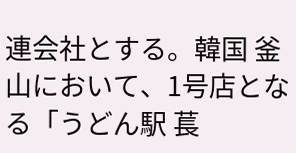連会社とする。韓国 釜山において、1号店となる「うどん駅 萇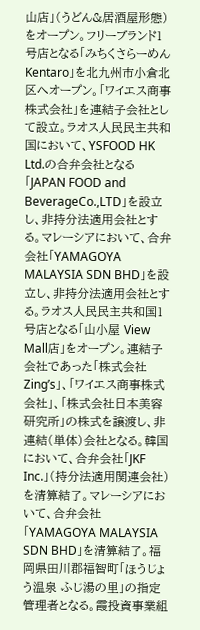山店」(うどん&居酒屋形態)をオープン。フリーブランド1号店となる「みちくさらーめん Kentaro」を北九州市小倉北区へオープン。「ワイエス商事株式会社」を連結子会社として設立。ラオス人民民主共和国において、YSFOOD HK Ltd.の合弁会社となる「JAPAN FOOD and BeverageCo.,LTD」を設立し、非持分法適用会社とする。マレーシアにおいて、合弁会社「YAMAGOYA MALAYSIA SDN BHD」を設立し、非持分法適用会社とする。ラオス人民民主共和国1号店となる「山小屋 View Mall店」をオープン。連結子会社であった「株式会社Zing’s」、「ワイエス商事株式会社」、「株式会社日本美容研究所」の株式を譲渡し、非連結(単体)会社となる。韓国において、合弁会社「JKF Inc.」(持分法適用関連会社)を清算結了。マレーシアにおいて、合弁会社「YAMAGOYA MALAYSIA SDN BHD」を清算結了。福岡県田川郡福智町「ほうじょう温泉 ふじ湯の里」の指定管理者となる。霞投資事業組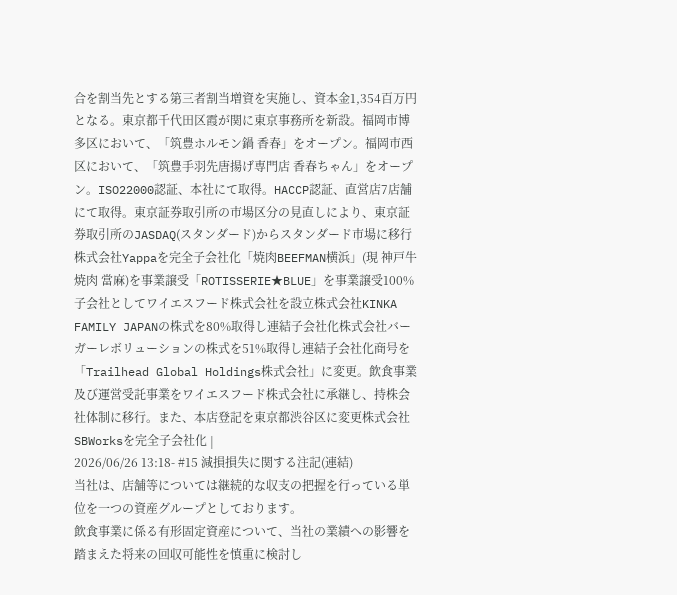合を割当先とする第三者割当増資を実施し、資本金1,354百万円となる。東京都千代田区霞が関に東京事務所を新設。福岡市博多区において、「筑豊ホルモン鍋 香春」をオープン。福岡市西区において、「筑豊手羽先唐揚げ専門店 香春ちゃん」をオープン。ISO22000認証、本社にて取得。HACCP認証、直営店7店舗にて取得。東京証券取引所の市場区分の見直しにより、東京証券取引所のJASDAQ(スタンダード)からスタンダード市場に移行株式会社Yappaを完全子会社化「焼肉BEEFMAN横浜」(現 神戸牛焼肉 當麻)を事業譲受「ROTISSERIE★BLUE」を事業譲受100%子会社としてワイエスフード株式会社を設立株式会社KINKA FAMILY JAPANの株式を80%取得し連結子会社化株式会社バーガーレボリューションの株式を51%取得し連結子会社化商号を「Trailhead Global Holdings株式会社」に変更。飲食事業及び運営受託事業をワイエスフード株式会社に承継し、持株会社体制に移行。また、本店登記を東京都渋谷区に変更株式会社SBWorksを完全子会社化 |
2026/06/26 13:18- #15 減損損失に関する注記(連結)
当社は、店舗等については継続的な収支の把握を行っている単位を一つの資産グループとしております。
飲食事業に係る有形固定資産について、当社の業績への影響を踏まえた将来の回収可能性を慎重に検討し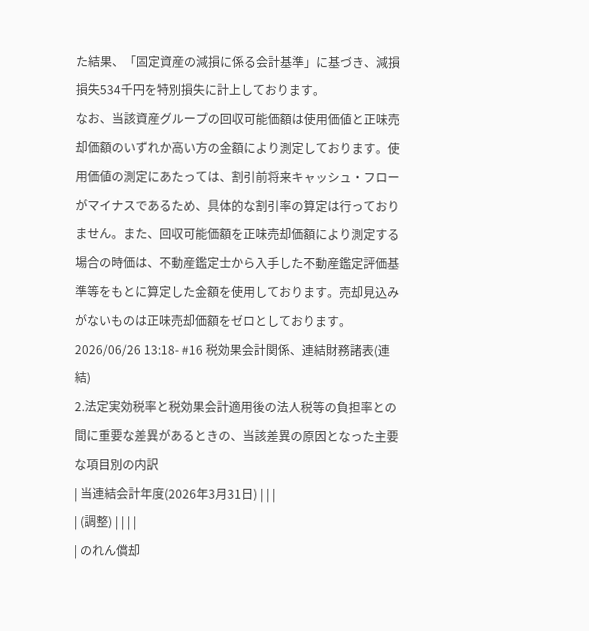た結果、「固定資産の減損に係る会計基準」に基づき、減損損失534千円を特別損失に計上しております。
なお、当該資産グループの回収可能価額は使用価値と正味売却価額のいずれか高い方の金額により測定しております。使用価値の測定にあたっては、割引前将来キャッシュ・フローがマイナスであるため、具体的な割引率の算定は行っておりません。また、回収可能価額を正味売却価額により測定する場合の時価は、不動産鑑定士から入手した不動産鑑定評価基準等をもとに算定した金額を使用しております。売却見込みがないものは正味売却価額をゼロとしております。
2026/06/26 13:18- #16 税効果会計関係、連結財務諸表(連結)
2.法定実効税率と税効果会計適用後の法人税等の負担率との間に重要な差異があるときの、当該差異の原因となった主要な項目別の内訳
| 当連結会計年度(2026年3月31日) | | |
| (調整) | | | |
| のれん償却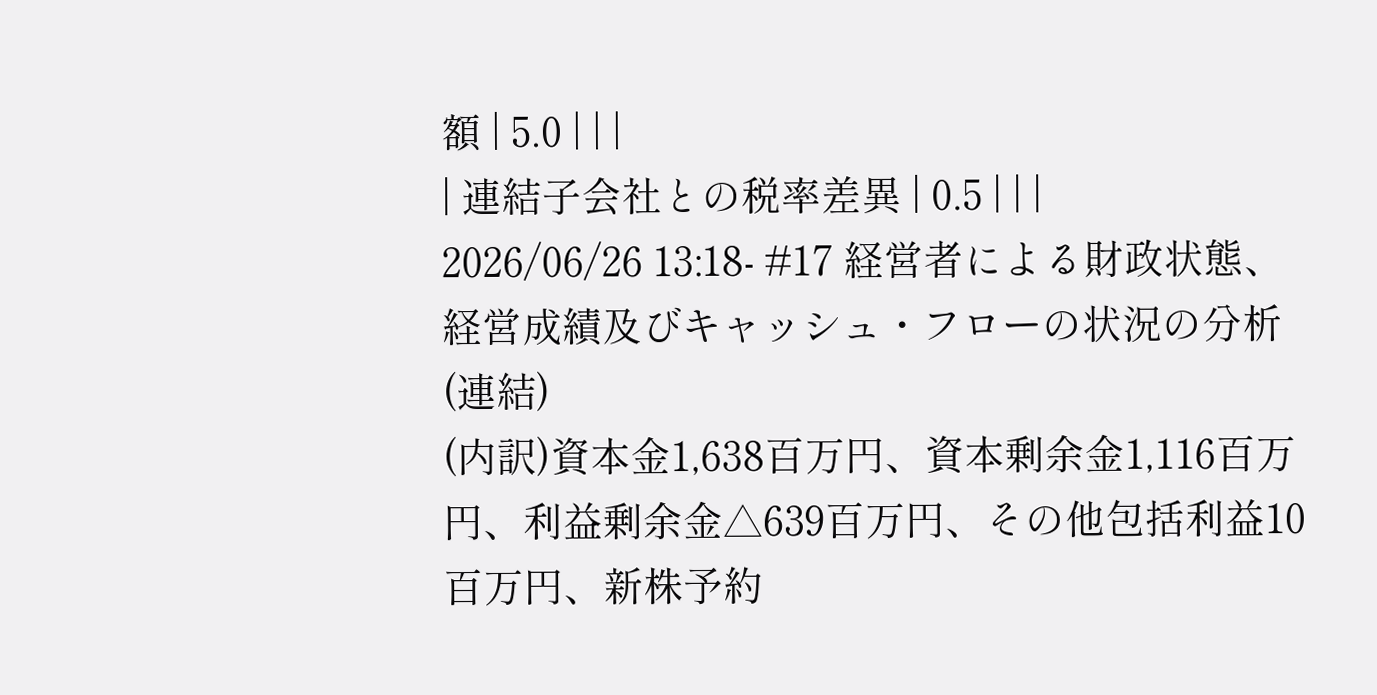額 | 5.0 | | |
| 連結子会社との税率差異 | 0.5 | | |
2026/06/26 13:18- #17 経営者による財政状態、経営成績及びキャッシュ・フローの状況の分析(連結)
(内訳)資本金1,638百万円、資本剰余金1,116百万円、利益剰余金△639百万円、その他包括利益10百万円、新株予約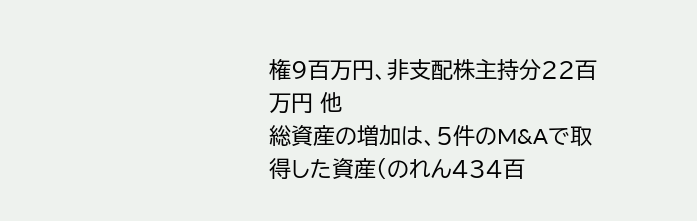権9百万円、非支配株主持分22百万円 他
総資産の増加は、5件のM&Aで取得した資産(のれん434百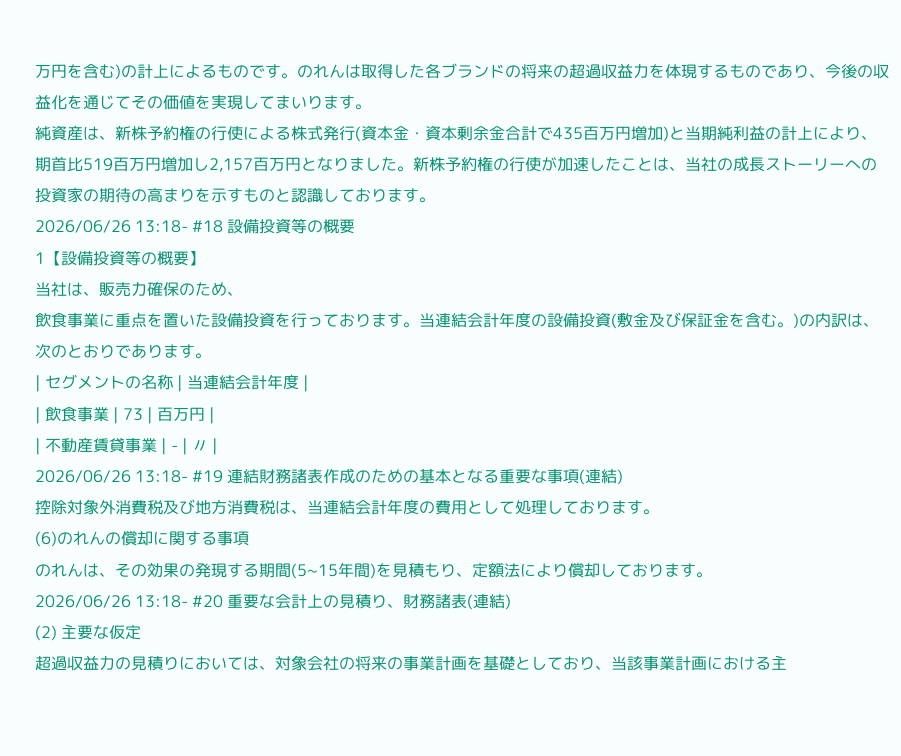万円を含む)の計上によるものです。のれんは取得した各ブランドの将来の超過収益力を体現するものであり、今後の収益化を通じてその価値を実現してまいります。
純資産は、新株予約権の行使による株式発行(資本金・資本剰余金合計で435百万円増加)と当期純利益の計上により、期首比519百万円増加し2,157百万円となりました。新株予約権の行使が加速したことは、当社の成長ストーリーへの投資家の期待の高まりを示すものと認識しております。
2026/06/26 13:18- #18 設備投資等の概要
1【設備投資等の概要】
当社は、販売力確保のため、
飲食事業に重点を置いた設備投資を行っております。当連結会計年度の設備投資(敷金及び保証金を含む。)の内訳は、次のとおりであります。
| セグメントの名称 | 当連結会計年度 |
| 飲食事業 | 73 | 百万円 |
| 不動産賃貸事業 | - | 〃 |
2026/06/26 13:18- #19 連結財務諸表作成のための基本となる重要な事項(連結)
控除対象外消費税及び地方消費税は、当連結会計年度の費用として処理しております。
(6)のれんの償却に関する事項
のれんは、その効果の発現する期間(5~15年間)を見積もり、定額法により償却しております。
2026/06/26 13:18- #20 重要な会計上の見積り、財務諸表(連結)
(2) 主要な仮定
超過収益力の見積りにおいては、対象会社の将来の事業計画を基礎としており、当該事業計画における主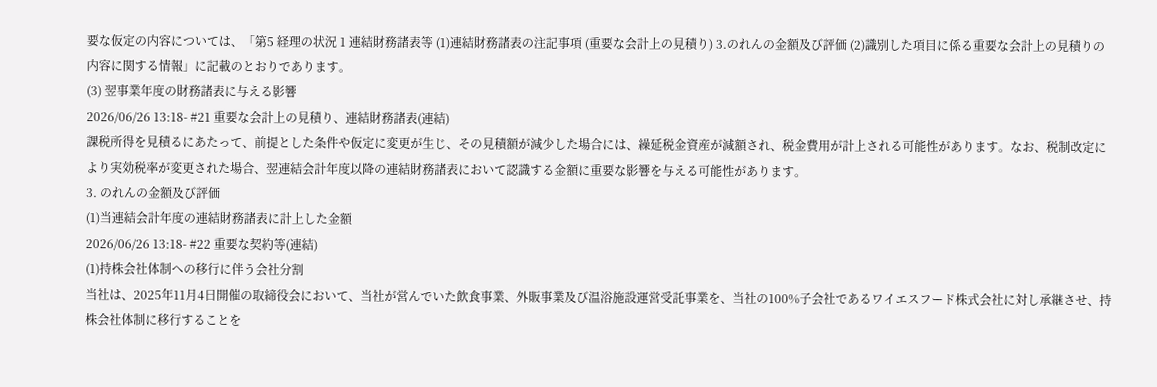要な仮定の内容については、「第5 経理の状況 1 連結財務諸表等 (1)連結財務諸表の注記事項 (重要な会計上の見積り) 3.のれんの金額及び評価 (2)識別した項目に係る重要な会計上の見積りの内容に関する情報」に記載のとおりであります。
(3) 翌事業年度の財務諸表に与える影響
2026/06/26 13:18- #21 重要な会計上の見積り、連結財務諸表(連結)
課税所得を見積るにあたって、前提とした条件や仮定に変更が生じ、その見積額が減少した場合には、繰延税金資産が減額され、税金費用が計上される可能性があります。なお、税制改定により実効税率が変更された場合、翌連結会計年度以降の連結財務諸表において認識する金額に重要な影響を与える可能性があります。
3. のれんの金額及び評価
(1)当連結会計年度の連結財務諸表に計上した金額
2026/06/26 13:18- #22 重要な契約等(連結)
(1)持株会社体制への移行に伴う会社分割
当社は、2025年11月4日開催の取締役会において、当社が営んでいた飲食事業、外販事業及び温浴施設運営受託事業を、当社の100%子会社であるワイエスフード株式会社に対し承継させ、持株会社体制に移行することを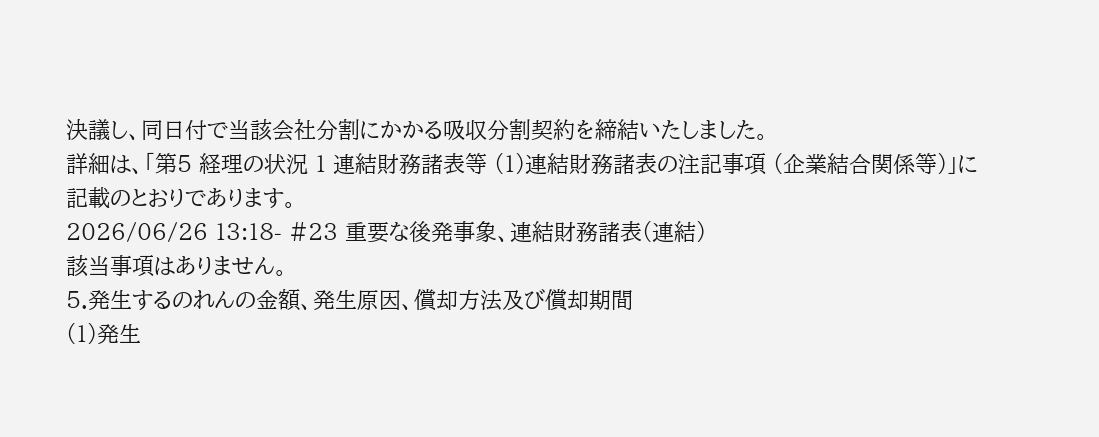決議し、同日付で当該会社分割にかかる吸収分割契約を締結いたしました。
詳細は、「第5 経理の状況 1 連結財務諸表等 (1)連結財務諸表の注記事項 (企業結合関係等)」に記載のとおりであります。
2026/06/26 13:18- #23 重要な後発事象、連結財務諸表(連結)
該当事項はありません。
5.発生するのれんの金額、発生原因、償却方法及び償却期間
(1)発生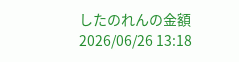したのれんの金額
2026/06/26 13:18